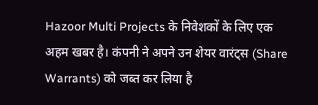Hazoor Multi Projects के निवेशकों के लिए एक अहम खबर है। कंपनी ने अपने उन शेयर वारंट्स (Share Warrants) को जब्त कर लिया है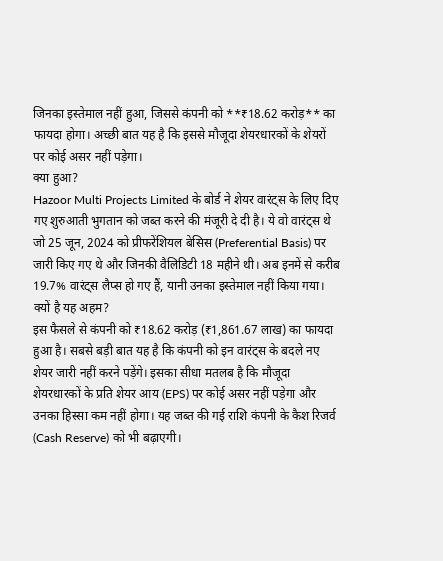जिनका इस्तेमाल नहीं हुआ, जिससे कंपनी को **₹18.62 करोड़** का फायदा होगा। अच्छी बात यह है कि इससे मौजूदा शेयरधारकों के शेयरों पर कोई असर नहीं पड़ेगा।
क्या हुआ?
Hazoor Multi Projects Limited के बोर्ड ने शेयर वारंट्स के लिए दिए गए शुरुआती भुगतान को जब्त करने की मंजूरी दे दी है। ये वो वारंट्स थे जो 25 जून, 2024 को प्रीफरेंशियल बेसिस (Preferential Basis) पर जारी किए गए थे और जिनकी वैलिडिटी 18 महीने थी। अब इनमें से करीब 19.7% वारंट्स लैप्स हो गए हैं, यानी उनका इस्तेमाल नहीं किया गया।
क्यों है यह अहम?
इस फैसले से कंपनी को ₹18.62 करोड़ (₹1,861.67 लाख) का फायदा हुआ है। सबसे बड़ी बात यह है कि कंपनी को इन वारंट्स के बदले नए शेयर जारी नहीं करने पड़ेंगे। इसका सीधा मतलब है कि मौजूदा शेयरधारकों के प्रति शेयर आय (EPS) पर कोई असर नहीं पड़ेगा और उनका हिस्सा कम नहीं होगा। यह जब्त की गई राशि कंपनी के कैश रिजर्व (Cash Reserve) को भी बढ़ाएगी।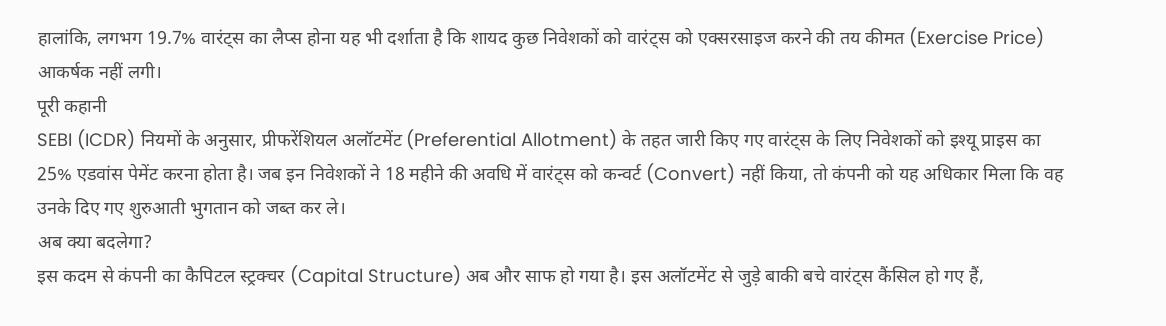हालांकि, लगभग 19.7% वारंट्स का लैप्स होना यह भी दर्शाता है कि शायद कुछ निवेशकों को वारंट्स को एक्सरसाइज करने की तय कीमत (Exercise Price) आकर्षक नहीं लगी।
पूरी कहानी
SEBI (ICDR) नियमों के अनुसार, प्रीफरेंशियल अलॉटमेंट (Preferential Allotment) के तहत जारी किए गए वारंट्स के लिए निवेशकों को इश्यू प्राइस का 25% एडवांस पेमेंट करना होता है। जब इन निवेशकों ने 18 महीने की अवधि में वारंट्स को कन्वर्ट (Convert) नहीं किया, तो कंपनी को यह अधिकार मिला कि वह उनके दिए गए शुरुआती भुगतान को जब्त कर ले।
अब क्या बदलेगा?
इस कदम से कंपनी का कैपिटल स्ट्रक्चर (Capital Structure) अब और साफ हो गया है। इस अलॉटमेंट से जुड़े बाकी बचे वारंट्स कैंसिल हो गए हैं,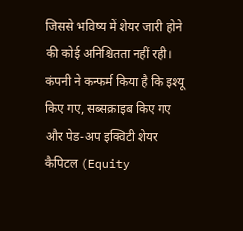जिससे भविष्य में शेयर जारी होने की कोई अनिश्चितता नहीं रही। कंपनी ने कन्फर्म किया है कि इश्यू किए गए, सब्सक्राइब किए गए और पेड-अप इक्विटी शेयर कैपिटल (Equity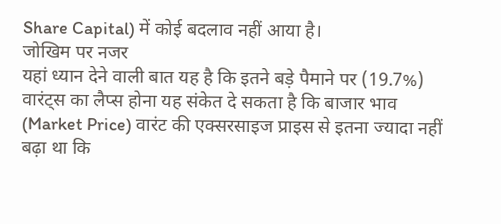Share Capital) में कोई बदलाव नहीं आया है।
जोखिम पर नजर
यहां ध्यान देने वाली बात यह है कि इतने बड़े पैमाने पर (19.7%) वारंट्स का लैप्स होना यह संकेत दे सकता है कि बाजार भाव (Market Price) वारंट की एक्सरसाइज प्राइस से इतना ज्यादा नहीं बढ़ा था कि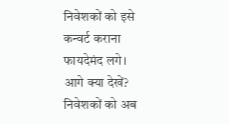निवेशकों को इसे कन्वर्ट कराना फायदेमंद लगे।
आगे क्या देखें?
निवेशकों को अब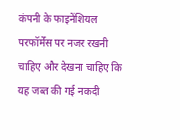कंपनी के फाइनेंशियल परफॉर्मेंस पर नजर रखनी चाहिए और देखना चाहिए कि यह जब्त की गई नकदी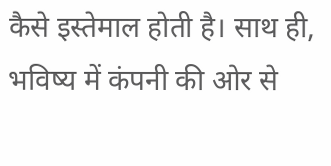कैसे इस्तेमाल होती है। साथ ही, भविष्य में कंपनी की ओर से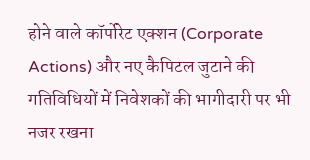होने वाले कॉर्पोरेट एक्शन (Corporate Actions) और नए कैपिटल जुटाने की गतिविधियों में निवेशकों की भागीदारी पर भी नजर रखना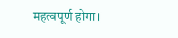महत्वपूर्ण होगा।